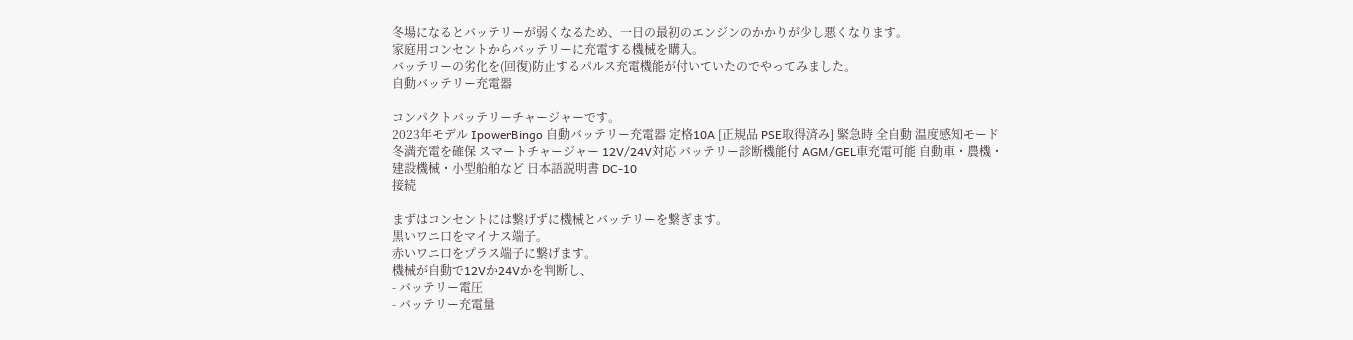冬場になるとバッテリーが弱くなるため、一日の最初のエンジンのかかりが少し悪くなります。
家庭用コンセントからバッテリーに充電する機械を購入。
バッテリーの劣化を(回復)防止するパルス充電機能が付いていたのでやってみました。
自動バッテリー充電器

コンパクトバッテリーチャージャーです。
2023年モデル IpowerBingo 自動バッテリー充電器 定格10A [正規品 PSE取得済み] 緊急時 全自動 温度感知モード 冬満充電を確保 スマートチャージャー 12V/24V対応 バッテリー診断機能付 AGM/GEL車充電可能 自動車・農機・建設機械・小型船舶など 日本語説明書 DC-10
接続

まずはコンセントには繋げずに機械とバッテリーを繋ぎます。
黒いワニ口をマイナス端子。
赤いワニ口をプラス端子に繋げます。
機械が自動で12Vか24Vかを判断し、
- バッテリー電圧
- バッテリー充電量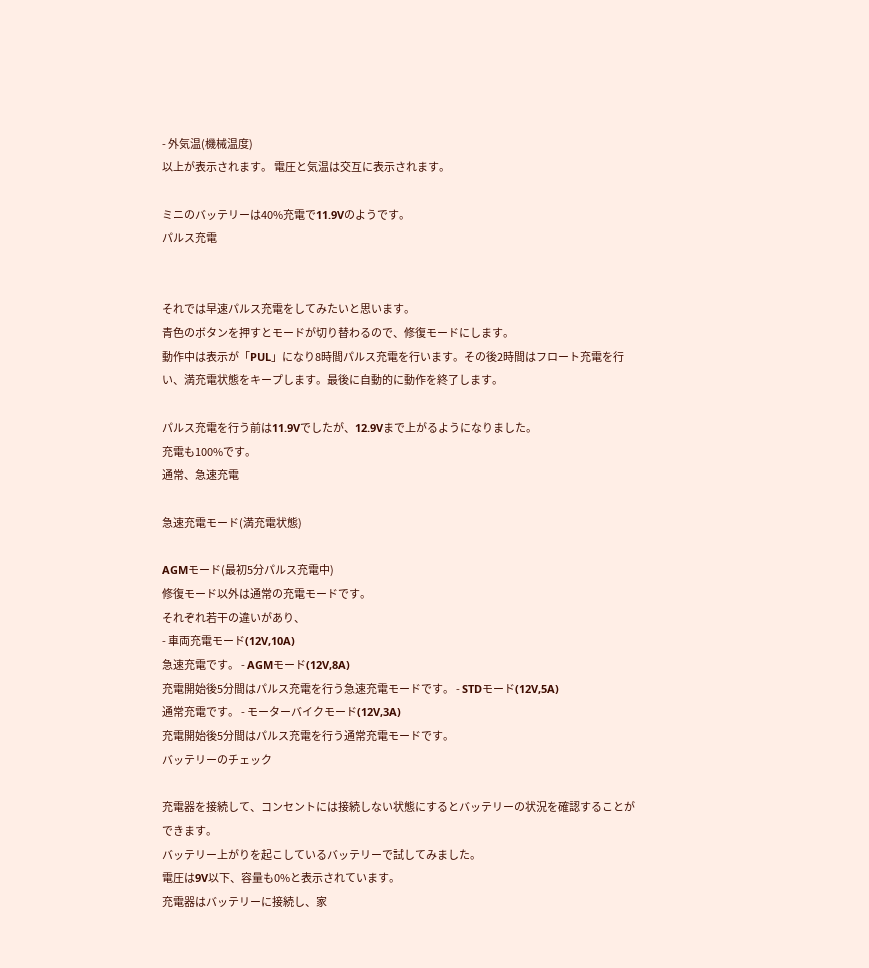- 外気温(機械温度)
以上が表示されます。 電圧と気温は交互に表示されます。

ミニのバッテリーは40%充電で11.9Vのようです。
パルス充電


それでは早速パルス充電をしてみたいと思います。
青色のボタンを押すとモードが切り替わるので、修復モードにします。
動作中は表示が「PUL」になり8時間パルス充電を行います。その後2時間はフロート充電を行い、満充電状態をキープします。最後に自動的に動作を終了します。

パルス充電を行う前は11.9Vでしたが、12.9Vまで上がるようになりました。
充電も100%です。
通常、急速充電

急速充電モード(満充電状態)

AGMモード(最初5分パルス充電中)
修復モード以外は通常の充電モードです。
それぞれ若干の違いがあり、
- 車両充電モード(12V,10A)
急速充電です。 - AGMモード(12V,8A)
充電開始後5分間はパルス充電を行う急速充電モードです。 - STDモード(12V,5A)
通常充電です。 - モーターバイクモード(12V,3A)
充電開始後5分間はパルス充電を行う通常充電モードです。
バッテリーのチェック

充電器を接続して、コンセントには接続しない状態にするとバッテリーの状況を確認することができます。
バッテリー上がりを起こしているバッテリーで試してみました。
電圧は9V以下、容量も0%と表示されています。
充電器はバッテリーに接続し、家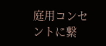庭用コンセントに繋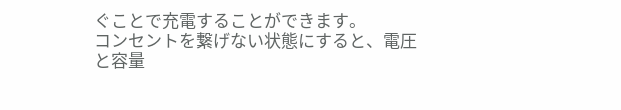ぐことで充電することができます。
コンセントを繋げない状態にすると、電圧と容量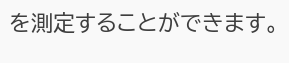を測定することができます。